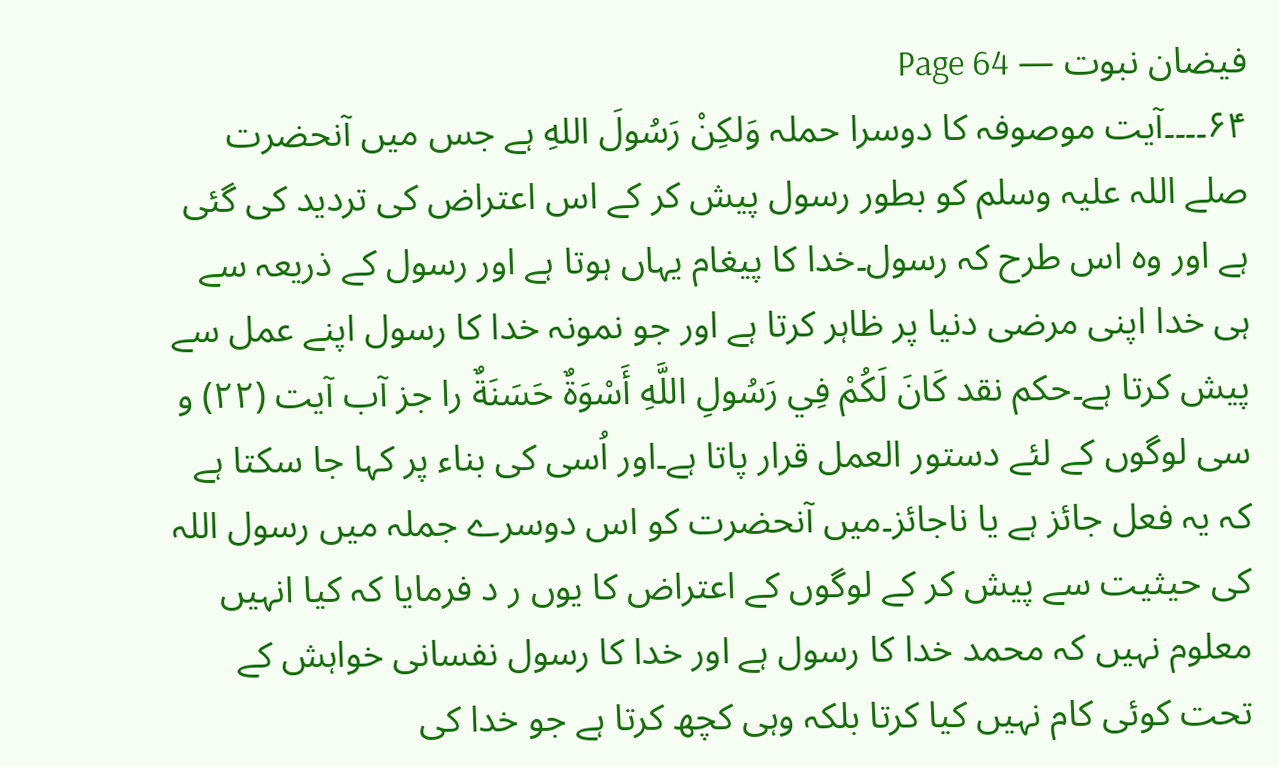فیضان نبوت — Page 64
۶۴۔۔۔۔آیت موصوفہ کا دوسرا حملہ وَلكِنْ رَسُولَ اللهِ ہے جس میں آنحضرت صلے اللہ علیہ وسلم کو بطور رسول پیش کر کے اس اعتراض کی تردید کی گئی ہے اور وہ اس طرح کہ رسول۔خدا کا پیغام یہاں ہوتا ہے اور رسول کے ذریعہ سے ہی خدا اپنی مرضی دنیا پر ظاہر کرتا ہے اور جو نمونہ خدا کا رسول اپنے عمل سے پیش کرتا ہے۔حكم نقد كَانَ لَكُمْ فِي رَسُولِ اللَّهِ أَسْوَةٌ حَسَنَةٌ را جز آب آیت (۲۲) و سی لوگوں کے لئے دستور العمل قرار پاتا ہے۔اور اُسی کی بناء پر کہا جا سکتا ہے کہ یہ فعل جائز ہے یا ناجائز۔میں آنحضرت کو اس دوسرے جملہ میں رسول اللہ کی حیثیت سے پیش کر کے لوگوں کے اعتراض کا یوں ر د فرمایا کہ کیا انہیں معلوم نہیں کہ محمد خدا کا رسول ہے اور خدا کا رسول نفسانی خواہش کے تحت کوئی کام نہیں کیا کرتا بلکہ وہی کچھ کرتا ہے جو خدا کی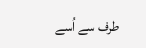طرف سے اُسے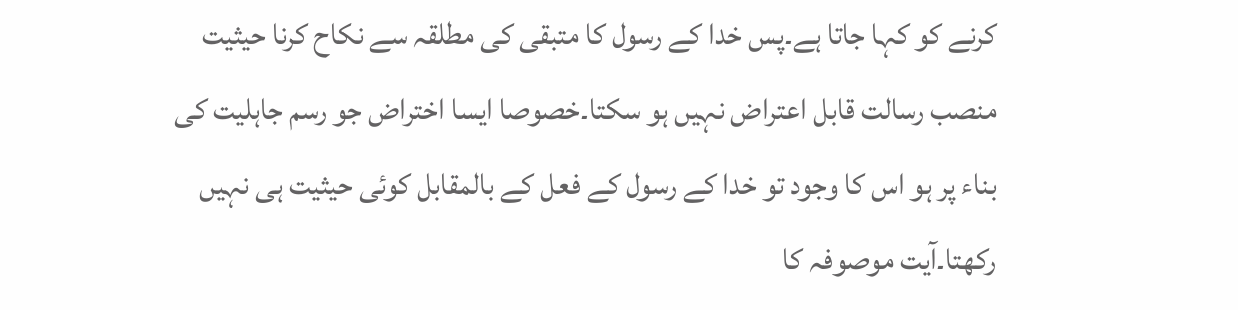کرنے کو کہا جاتا ہے۔پس خدا کے رسول کا متبقی کی مطلقہ سے نکاح کرنا حیثیت منصب رسالت قابل اعتراض نہیں ہو سکتا۔خصوصا ایسا اختراض جو رسم جاہلیت کی بناء پر ہو اس کا وجود تو خدا کے رسول کے فعل کے بالمقابل کوئی حیثیت ہی نہیں رکھتا۔آیت موصوفہ کا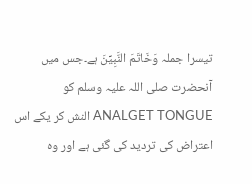تیسرا جملہ وَخَاتَمَ النَّبِيِّنَ ہے۔جس میں آنحضرت صلی اللہ علیہ وسلم کو ANALGET TONGUE النش کر یکے اس اعتراض کی تردید کی گئی ہے اور وہ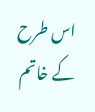اس طرح کے خاتم